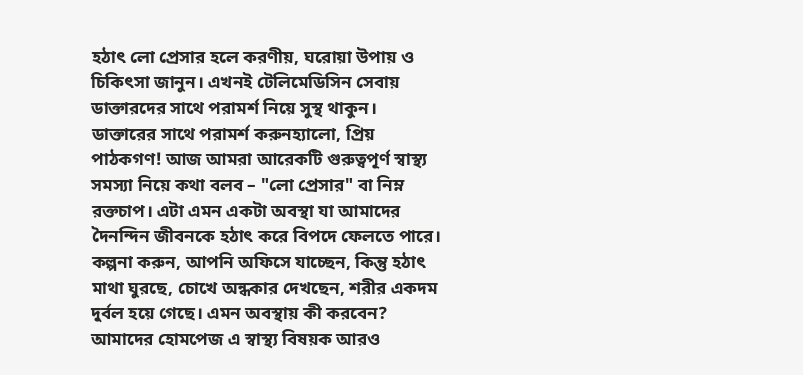হঠাৎ লো প্রেসার হলে করণীয়, ঘরোয়া উপায় ও চিকিৎসা জানুন। এখনই টেলিমেডিসিন সেবায় ডাক্তারদের সাথে পরামর্শ নিয়ে সুস্থ থাকুন।
ডাক্তারের সাথে পরামর্শ করুনহ্যালো, প্রিয় পাঠকগণ! আজ আমরা আরেকটি গুরুত্বপূর্ণ স্বাস্থ্য সমস্যা নিয়ে কথা বলব – "লো প্রেসার" বা নিম্ন রক্তচাপ। এটা এমন একটা অবস্থা যা আমাদের দৈনন্দিন জীবনকে হঠাৎ করে বিপদে ফেলতে পারে। কল্পনা করুন, আপনি অফিসে যাচ্ছেন, কিন্তু হঠাৎ মাথা ঘুরছে, চোখে অন্ধকার দেখছেন, শরীর একদম দুর্বল হয়ে গেছে। এমন অবস্থায় কী করবেন? আমাদের হোমপেজ এ স্বাস্থ্য বিষয়ক আরও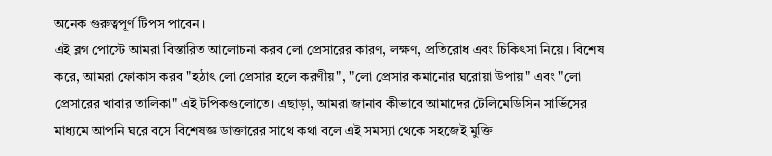অনেক গুরুত্বপূর্ণ টিপস পাবেন।
এই ব্লগ পোস্টে আমরা বিস্তারিত আলোচনা করব লো প্রেসারের কারণ, লক্ষণ, প্রতিরোধ এবং চিকিৎসা নিয়ে। বিশেষ করে, আমরা ফোকাস করব "হঠাৎ লো প্রেসার হলে করণীয়", "লো প্রেসার কমানোর ঘরোয়া উপায়" এবং "লো প্রেসারের খাবার তালিকা" এই টপিকগুলোতে। এছাড়া, আমরা জানাব কীভাবে আমাদের টেলিমেডিসিন সার্ভিসের মাধ্যমে আপনি ঘরে বসে বিশেষজ্ঞ ডাক্তারের সাথে কথা বলে এই সমস্যা থেকে সহজেই মুক্তি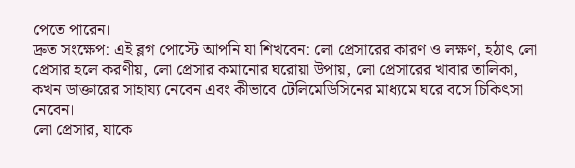পেতে পারেন।
দ্রুত সংক্ষেপ: এই ব্লগ পোস্টে আপনি যা শিখবেন: লো প্রেসারের কারণ ও লক্ষণ, হঠাৎ লো প্রেসার হলে করণীয়, লো প্রেসার কমানোর ঘরোয়া উপায়, লো প্রেসারের খাবার তালিকা, কখন ডাক্তারের সাহায্য নেবেন এবং কীভাবে টেলিমেডিসিনের মাধ্যমে ঘরে বসে চিকিৎসা নেবেন।
লো প্রেসার, যাকে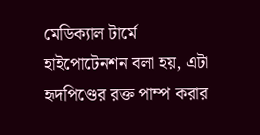মেডিক্যাল টার্মে হাইপোটেনশন বলা হয়, এটা হৃদপিণ্ডের রক্ত পাম্প করার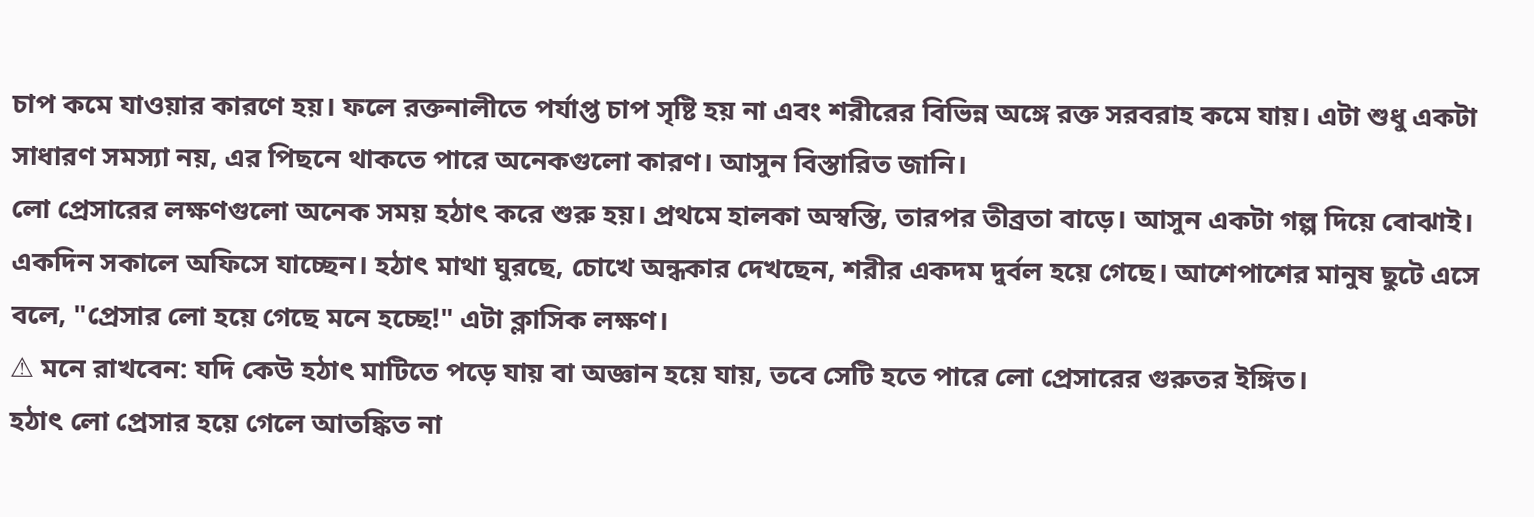চাপ কমে যাওয়ার কারণে হয়। ফলে রক্তনালীতে পর্যাপ্ত চাপ সৃষ্টি হয় না এবং শরীরের বিভিন্ন অঙ্গে রক্ত সরবরাহ কমে যায়। এটা শুধু একটা সাধারণ সমস্যা নয়, এর পিছনে থাকতে পারে অনেকগুলো কারণ। আসুন বিস্তারিত জানি।
লো প্রেসারের লক্ষণগুলো অনেক সময় হঠাৎ করে শুরু হয়। প্রথমে হালকা অস্বস্তি, তারপর তীব্রতা বাড়ে। আসুন একটা গল্প দিয়ে বোঝাই। একদিন সকালে অফিসে যাচ্ছেন। হঠাৎ মাথা ঘুরছে, চোখে অন্ধকার দেখছেন, শরীর একদম দুর্বল হয়ে গেছে। আশেপাশের মানুষ ছুটে এসে বলে, "প্রেসার লো হয়ে গেছে মনে হচ্ছে!" এটা ক্লাসিক লক্ষণ।
⚠ মনে রাখবেন: যদি কেউ হঠাৎ মাটিতে পড়ে যায় বা অজ্ঞান হয়ে যায়, তবে সেটি হতে পারে লো প্রেসারের গুরুতর ইঙ্গিত।
হঠাৎ লো প্রেসার হয়ে গেলে আতঙ্কিত না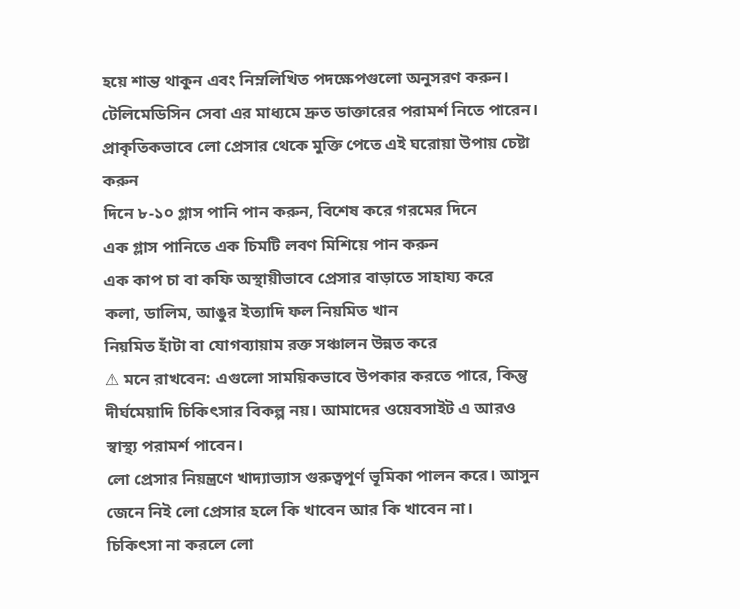হয়ে শান্ত থাকুন এবং নিম্নলিখিত পদক্ষেপগুলো অনুসরণ করুন। টেলিমেডিসিন সেবা এর মাধ্যমে দ্রুত ডাক্তারের পরামর্শ নিতে পারেন।
প্রাকৃতিকভাবে লো প্রেসার থেকে মুক্তি পেতে এই ঘরোয়া উপায় চেষ্টা করুন
দিনে ৮-১০ গ্লাস পানি পান করুন, বিশেষ করে গরমের দিনে
এক গ্লাস পানিতে এক চিমটি লবণ মিশিয়ে পান করুন
এক কাপ চা বা কফি অস্থায়ীভাবে প্রেসার বাড়াতে সাহায্য করে
কলা, ডালিম, আঙুর ইত্যাদি ফল নিয়মিত খান
নিয়মিত হাঁটা বা যোগব্যায়াম রক্ত সঞ্চালন উন্নত করে
⚠ মনে রাখবেন: এগুলো সাময়িকভাবে উপকার করতে পারে, কিন্তু দীর্ঘমেয়াদি চিকিৎসার বিকল্প নয়। আমাদের ওয়েবসাইট এ আরও স্বাস্থ্য পরামর্শ পাবেন।
লো প্রেসার নিয়ন্ত্রণে খাদ্যাভ্যাস গুরুত্বপূর্ণ ভূমিকা পালন করে। আসুন জেনে নিই লো প্রেসার হলে কি খাবেন আর কি খাবেন না।
চিকিৎসা না করলে লো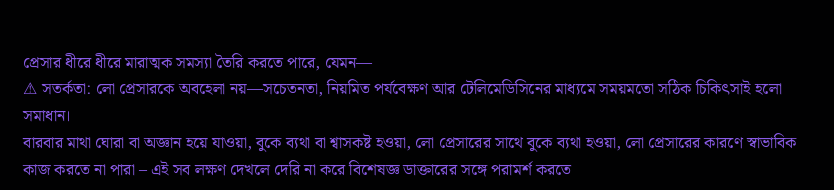প্রেসার ধীরে ধীরে মারাত্মক সমস্যা তৈরি করতে পারে, যেমন—
⚠ সতর্কতা: লো প্রেসারকে অবহেলা নয়—সচেতনতা, নিয়মিত পর্যবেক্ষণ আর টেলিমেডিসিনের মাধ্যমে সময়মতো সঠিক চিকিৎসাই হলো সমাধান।
বারবার মাথা ঘোরা বা অজ্ঞান হয়ে যাওয়া, বুকে ব্যথা বা শ্বাসকষ্ট হওয়া, লো প্রেসারের সাথে বুকে ব্যথা হওয়া, লো প্রেসারের কারণে স্বাভাবিক কাজ করতে না পারা – এই সব লক্ষণ দেখলে দেরি না করে বিশেষজ্ঞ ডাক্তারের সঙ্গে পরামর্শ করতে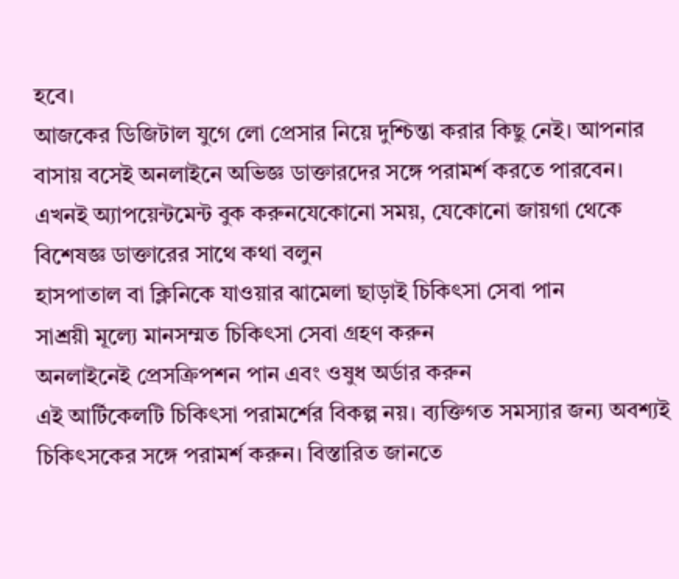হবে।
আজকের ডিজিটাল যুগে লো প্রেসার নিয়ে দুশ্চিন্তা করার কিছু নেই। আপনার বাসায় বসেই অনলাইনে অভিজ্ঞ ডাক্তারদের সঙ্গে পরামর্শ করতে পারবেন।
এখনই অ্যাপয়েন্টমেন্ট বুক করুনযেকোনো সময়, যেকোনো জায়গা থেকে বিশেষজ্ঞ ডাক্তারের সাথে কথা বলুন
হাসপাতাল বা ক্লিনিকে যাওয়ার ঝামেলা ছাড়াই চিকিৎসা সেবা পান
সাশ্রয়ী মূল্যে মানসম্মত চিকিৎসা সেবা গ্রহণ করুন
অনলাইনেই প্রেসক্রিপশন পান এবং ওষুধ অর্ডার করুন
এই আর্টিকেলটি চিকিৎসা পরামর্শের বিকল্প নয়। ব্যক্তিগত সমস্যার জন্য অবশ্যই চিকিৎসকের সঙ্গে পরামর্শ করুন। বিস্তারিত জানতে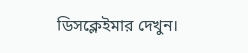ডিসক্লেইমার দেখুন।